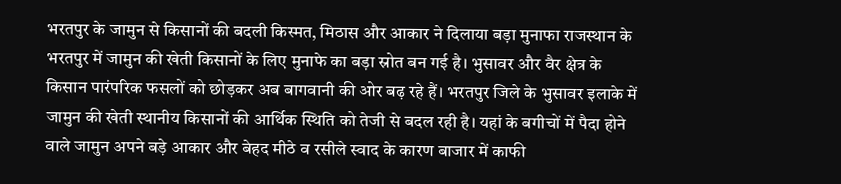भरतपुर के जामुन से किसानों की बदली किस्मत, मिठास और आकार ने दिलाया बड़ा मुनाफा राजस्थान के भरतपुर में जामुन की खेती किसानों के लिए मुनाफे का बड़ा स्रोत बन गई है। भुसावर और वैर क्षेत्र के किसान पारंपरिक फसलों को छोड़कर अब बागवानी की ओर बढ़ रहे हैं। भरतपुर जिले के भुसावर इलाके में जामुन की खेती स्थानीय किसानों की आर्थिक स्थिति को तेजी से बदल रही है। यहां के बगीचों में पैदा होने वाले जामुन अपने बड़े आकार और बेहद मीठे व रसीले स्वाद के कारण बाजार में काफी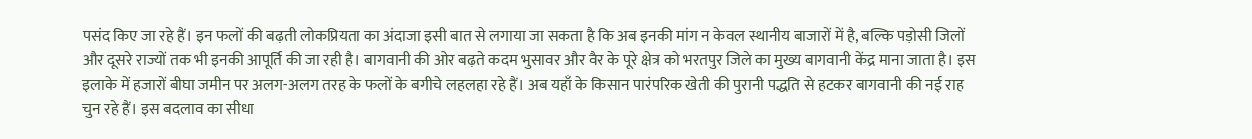पसंद किए जा रहे हैं। इन फलों की बढ़ती लोकप्रियता का अंदाजा इसी बात से लगाया जा सकता है कि अब इनकी मांग न केवल स्थानीय बाजारों में है, बल्कि पड़ोसी जिलों और दूसरे राज्यों तक भी इनकी आपूर्ति की जा रही है। बागवानी की ओर बढ़ते कदम भुसावर और वैर के पूरे क्षेत्र को भरतपुर जिले का मुख्य बागवानी केंद्र माना जाता है। इस इलाके में हजारों बीघा जमीन पर अलग-अलग तरह के फलों के बगीचे लहलहा रहे हैं। अब यहाँ के किसान पारंपरिक खेती की पुरानी पद्धति से हटकर बागवानी की नई राह चुन रहे हैं। इस बदलाव का सीधा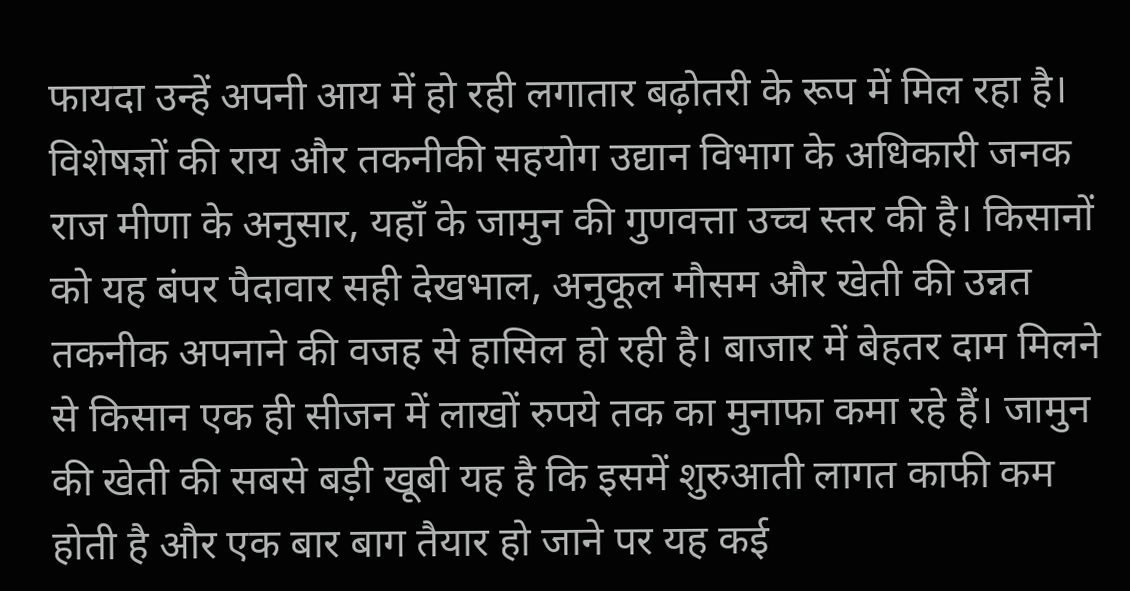फायदा उन्हें अपनी आय में हो रही लगातार बढ़ोतरी के रूप में मिल रहा है। विशेषज्ञों की राय और तकनीकी सहयोग उद्यान विभाग के अधिकारी जनक राज मीणा के अनुसार, यहाँ के जामुन की गुणवत्ता उच्च स्तर की है। किसानों को यह बंपर पैदावार सही देखभाल, अनुकूल मौसम और खेती की उन्नत तकनीक अपनाने की वजह से हासिल हो रही है। बाजार में बेहतर दाम मिलने से किसान एक ही सीजन में लाखों रुपये तक का मुनाफा कमा रहे हैं। जामुन की खेती की सबसे बड़ी खूबी यह है कि इसमें शुरुआती लागत काफी कम होती है और एक बार बाग तैयार हो जाने पर यह कई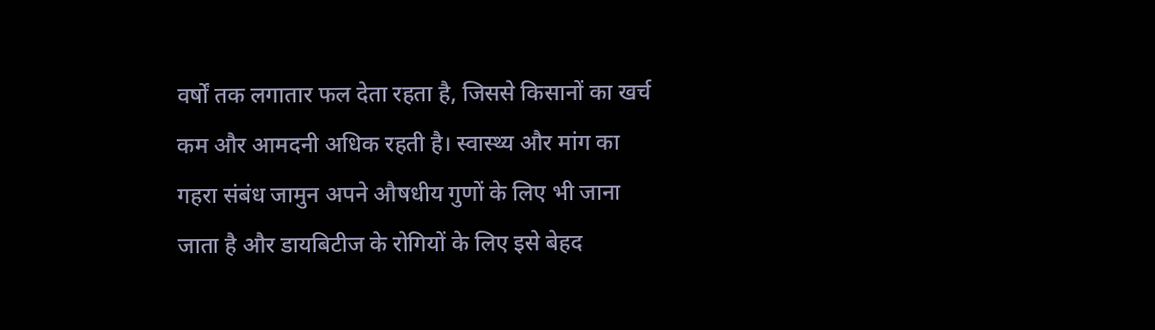वर्षों तक लगातार फल देता रहता है, जिससे किसानों का खर्च कम और आमदनी अधिक रहती है। स्वास्थ्य और मांग का गहरा संबंध जामुन अपने औषधीय गुणों के लिए भी जाना जाता है और डायबिटीज के रोगियों के लिए इसे बेहद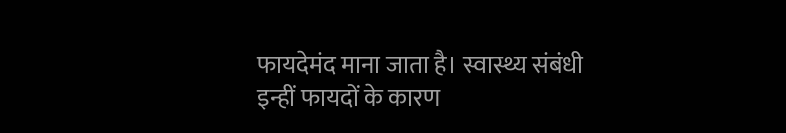फायदेमंद माना जाता है। स्वास्थ्य संबंधी इन्हीं फायदों के कारण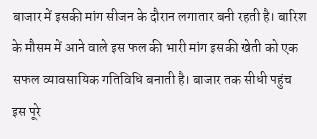बाजार में इसकी मांग सीजन के दौरान लगातार बनी रहती है। बारिश के मौसम में आने वाले इस फल की भारी मांग इसकी खेती को एक सफल व्यावसायिक गतिविधि बनाती है। बाजार तक सीधी पहुंच इस पूरे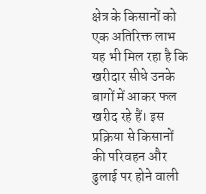क्षेत्र के किसानों को एक अतिरिक्त लाभ यह भी मिल रहा है कि खरीदार सीधे उनके बागों में आकर फल खरीद रहे हैं। इस प्रक्रिया से किसानों की परिवहन और ढुलाई पर होने वाली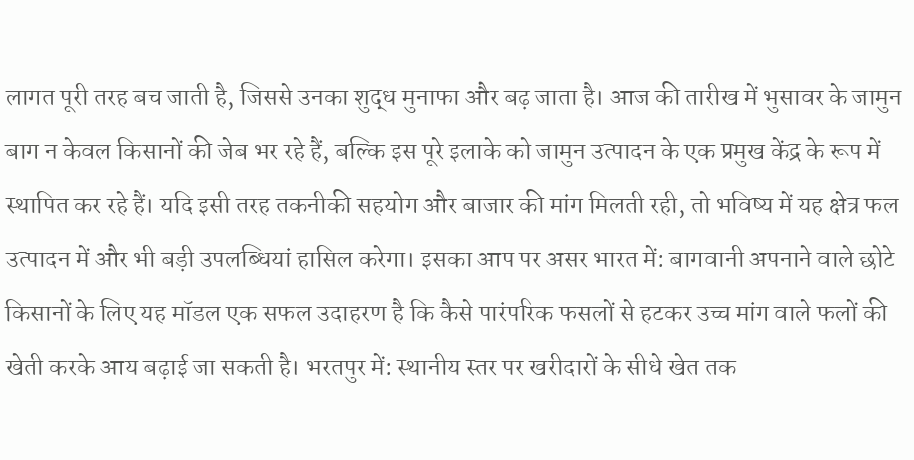लागत पूरी तरह बच जाती है, जिससे उनका शुद्ध मुनाफा और बढ़ जाता है। आज की तारीख में भुसावर के जामुन बाग न केवल किसानों की जेब भर रहे हैं, बल्कि इस पूरे इलाके को जामुन उत्पादन के एक प्रमुख केंद्र के रूप में स्थापित कर रहे हैं। यदि इसी तरह तकनीकी सहयोग और बाजार की मांग मिलती रही, तो भविष्य में यह क्षेत्र फल उत्पादन में और भी बड़ी उपलब्धियां हासिल करेगा। इसका आप पर असर भारत में: बागवानी अपनाने वाले छोटे किसानों के लिए यह मॉडल एक सफल उदाहरण है कि कैसे पारंपरिक फसलों से हटकर उच्च मांग वाले फलों की खेती करके आय बढ़ाई जा सकती है। भरतपुर में: स्थानीय स्तर पर खरीदारों के सीधे खेत तक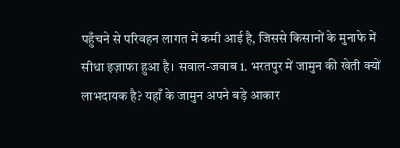पहुँचने से परिवहन लागत में कमी आई है, जिससे किसानों के मुनाफे में सीधा इज़ाफा हुआ है। सवाल-जवाब 1. भरतपुर में जामुन की खेती क्यों लाभदायक है? यहाँ के जामुन अपने बड़े आकार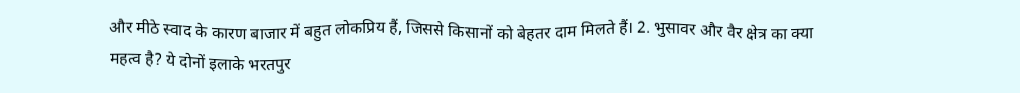और मीठे स्वाद के कारण बाजार में बहुत लोकप्रिय हैं, जिससे किसानों को बेहतर दाम मिलते हैं। 2. भुसावर और वैर क्षेत्र का क्या महत्व है? ये दोनों इलाके भरतपुर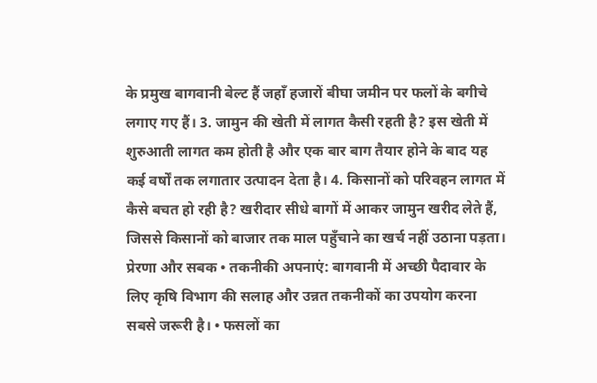के प्रमुख बागवानी बेल्ट हैं जहाँ हजारों बीघा जमीन पर फलों के बगीचे लगाए गए हैं। 3. जामुन की खेती में लागत कैसी रहती है? इस खेती में शुरुआती लागत कम होती है और एक बार बाग तैयार होने के बाद यह कई वर्षों तक लगातार उत्पादन देता है। 4. किसानों को परिवहन लागत में कैसे बचत हो रही है? खरीदार सीधे बागों में आकर जामुन खरीद लेते हैं, जिससे किसानों को बाजार तक माल पहुँचाने का खर्च नहीं उठाना पड़ता। प्रेरणा और सबक • तकनीकी अपनाएं: बागवानी में अच्छी पैदावार के लिए कृषि विभाग की सलाह और उन्नत तकनीकों का उपयोग करना सबसे जरूरी है। • फसलों का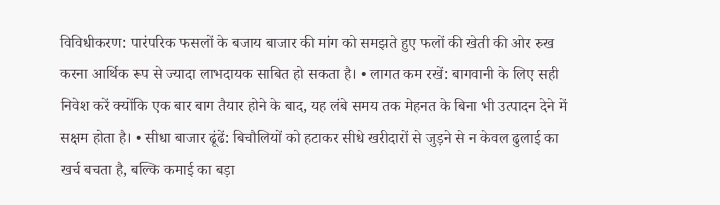विविधीकरण: पारंपरिक फसलों के बजाय बाजार की मांग को समझते हुए फलों की खेती की ओर रुख करना आर्थिक रूप से ज्यादा लाभदायक साबित हो सकता है। • लागत कम रखें: बागवानी के लिए सही निवेश करें क्योंकि एक बार बाग तैयार होने के बाद, यह लंबे समय तक मेहनत के बिना भी उत्पादन देने में सक्षम होता है। • सीधा बाजार ढूंढें: बिचौलियों को हटाकर सीधे खरीदारों से जुड़ने से न केवल ढुलाई का खर्च बचता है, बल्कि कमाई का बड़ा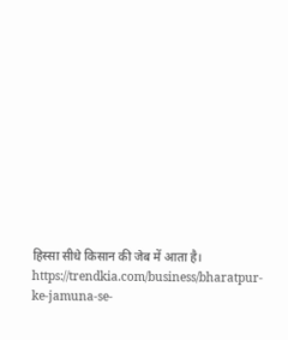हिस्सा सीधे किसान की जेब में आता है। https://trendkia.com/business/bharatpur-ke-jamuna-se-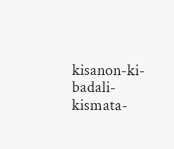kisanon-ki-badali-kismata-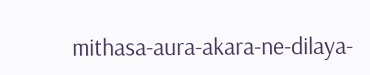mithasa-aura-akara-ne-dilaya-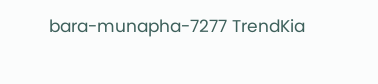bara-munapha-7277 TrendKia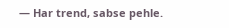— Har trend, sabse pehle.